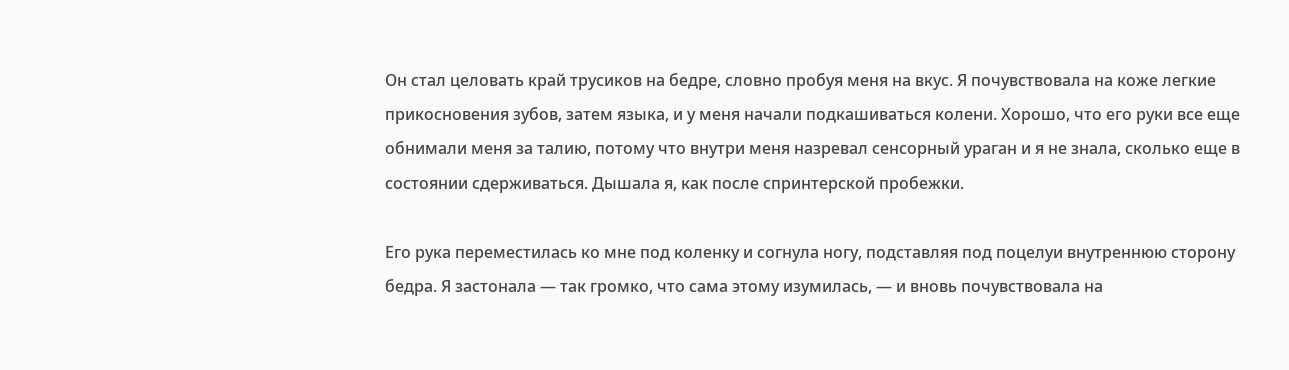Он стал целовать край трусиков на бедре, словно пробуя меня на вкус. Я почувствовала на коже легкие прикосновения зубов, затем языка, и у меня начали подкашиваться колени. Хорошо, что его руки все еще обнимали меня за талию, потому что внутри меня назревал сенсорный ураган и я не знала, сколько еще в состоянии сдерживаться. Дышала я, как после спринтерской пробежки.

Его рука переместилась ко мне под коленку и согнула ногу, подставляя под поцелуи внутреннюю сторону бедра. Я застонала — так громко, что сама этому изумилась, — и вновь почувствовала на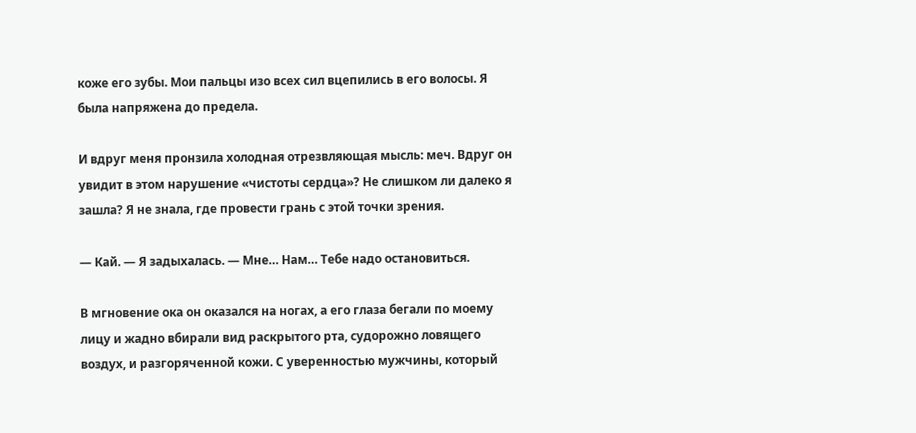коже его зубы. Мои пальцы изо всех сил вцепились в его волосы. Я была напряжена до предела.

И вдруг меня пронзила холодная отрезвляющая мысль: меч. Вдруг он увидит в этом нарушение «чистоты сердца»? Не слишком ли далеко я зашла? Я не знала, где провести грань с этой точки зрения.

— Кай. — Я задыхалась. — Мне… Нам… Тебе надо остановиться.

В мгновение ока он оказался на ногах, а его глаза бегали по моему лицу и жадно вбирали вид раскрытого рта, судорожно ловящего воздух, и разгоряченной кожи. С уверенностью мужчины, который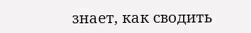знает, как сводить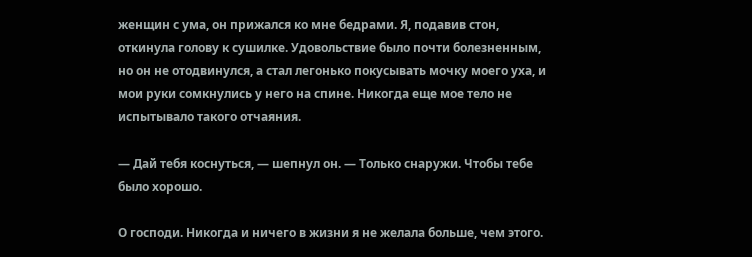женщин с ума, он прижался ко мне бедрами. Я, подавив стон, откинула голову к сушилке. Удовольствие было почти болезненным, но он не отодвинулся, а стал легонько покусывать мочку моего уха, и мои руки сомкнулись у него на спине. Никогда еще мое тело не испытывало такого отчаяния.

— Дай тебя коснуться, — шепнул он. — Только снаружи. Чтобы тебе было хорошо.

О господи. Никогда и ничего в жизни я не желала больше, чем этого.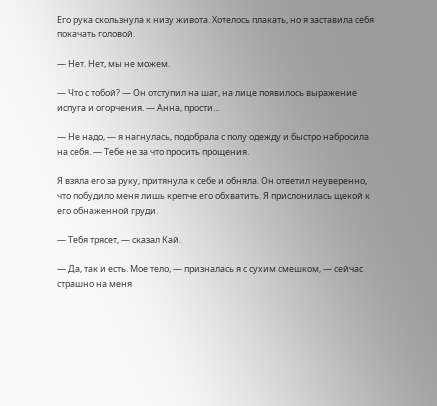Его рука скользнула к низу живота. Хотелось плакать, но я заставила себя покачать головой.

— Нет. Нет, мы не можем.

— Что с тобой? — Он отступил на шаг, на лице появилось выражение испуга и огорчения. — Анна, прости…

— Не надо, — я нагнулась, подобрала с полу одежду и быстро набросила на себя. — Тебе не за что просить прощения.

Я взяла его за руку, притянула к себе и обняла. Он ответил неуверенно, что побудило меня лишь крепче его обхватить. Я прислонилась щекой к его обнаженной груди.

— Тебя трясет, — сказал Кай.

— Да, так и есть. Мое тело, — призналась я с сухим смешком, — сейчас страшно на меня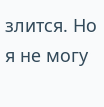злится. Но я не могу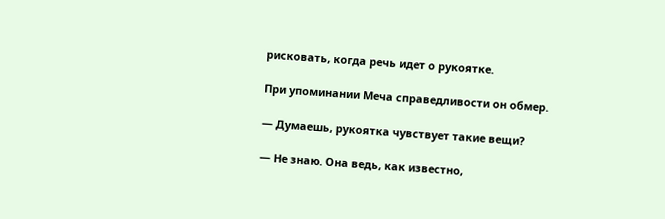рисковать, когда речь идет о рукоятке.

При упоминании Меча справедливости он обмер.

— Думаешь, рукоятка чувствует такие вещи?

— Не знаю. Она ведь, как известно,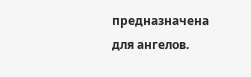предназначена для ангелов.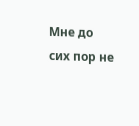Мне до сих пор не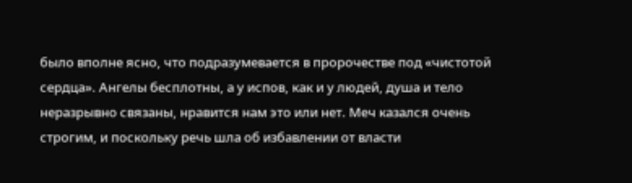было вполне ясно, что подразумевается в пророчестве под «чистотой сердца». Ангелы бесплотны, а у испов, как и у людей, душа и тело неразрывно связаны, нравится нам это или нет. Меч казался очень строгим, и поскольку речь шла об избавлении от власти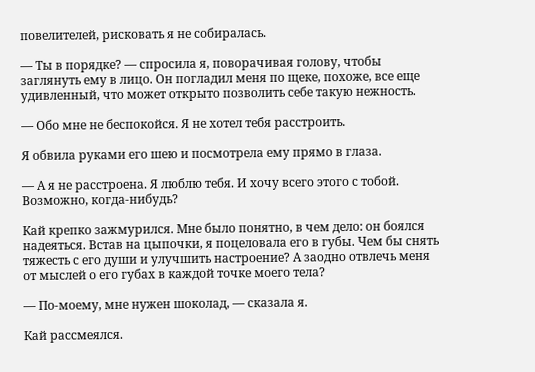повелителей, рисковать я не собиралась.

— Ты в порядке? — спросила я, поворачивая голову, чтобы заглянуть ему в лицо. Он погладил меня по щеке, похоже, все еще удивленный, что может открыто позволить себе такую нежность.

— Обо мне не беспокойся. Я не хотел тебя расстроить.

Я обвила руками его шею и посмотрела ему прямо в глаза.

— А я не расстроена. Я люблю тебя. И хочу всего этого с тобой. Возможно, когда-нибудь?

Кай крепко зажмурился. Мне было понятно, в чем дело: он боялся надеяться. Встав на цыпочки, я поцеловала его в губы. Чем бы снять тяжесть с его души и улучшить настроение? А заодно отвлечь меня от мыслей о его губах в каждой точке моего тела?

— По-моему, мне нужен шоколад, — сказала я.

Кай рассмеялся.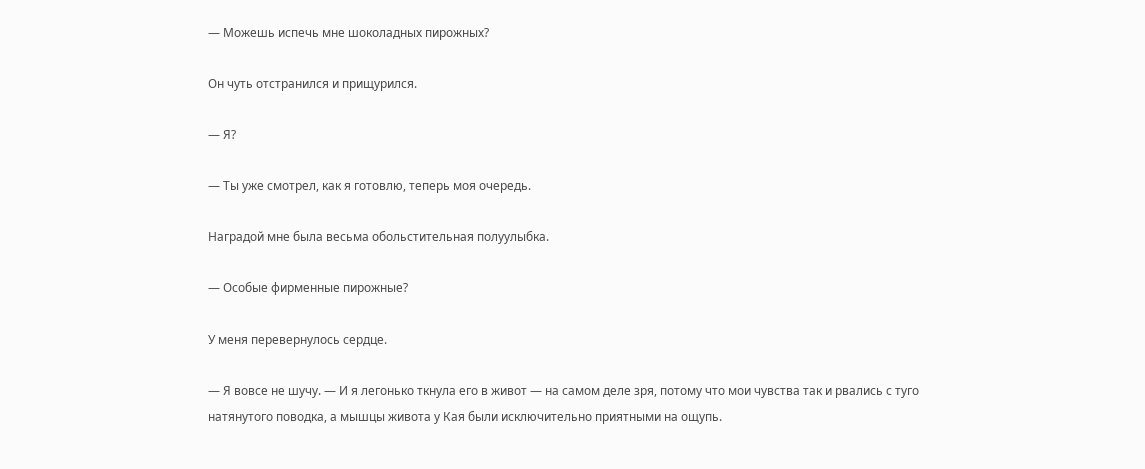— Можешь испечь мне шоколадных пирожных?

Он чуть отстранился и прищурился.

— Я?

— Ты уже смотрел, как я готовлю, теперь моя очередь.

Наградой мне была весьма обольстительная полуулыбка.

— Особые фирменные пирожные?

У меня перевернулось сердце.

— Я вовсе не шучу. — И я легонько ткнула его в живот — на самом деле зря, потому что мои чувства так и рвались с туго натянутого поводка, а мышцы живота у Кая были исключительно приятными на ощупь.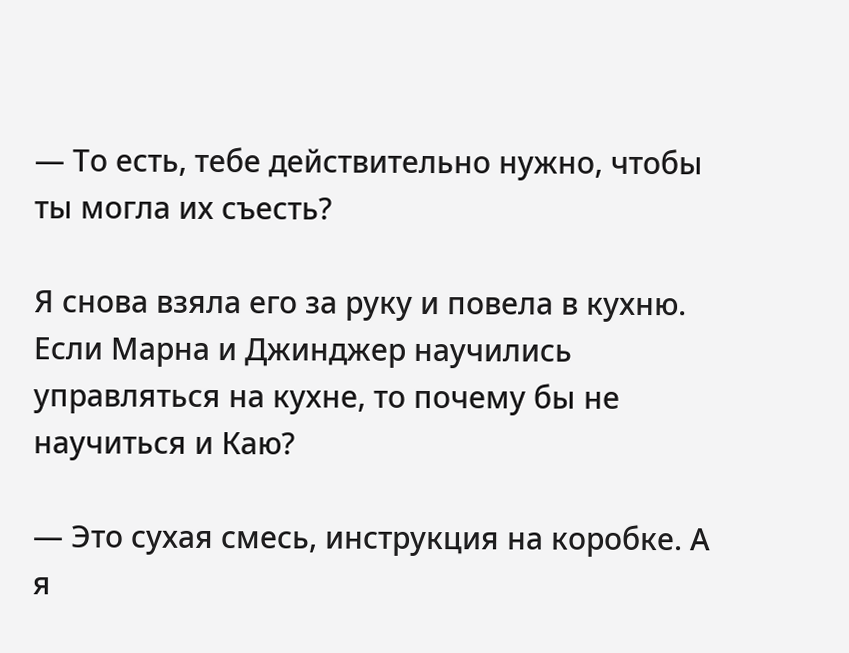— То есть, тебе действительно нужно, чтобы ты могла их съесть?

Я снова взяла его за руку и повела в кухню. Если Марна и Джинджер научились управляться на кухне, то почему бы не научиться и Каю?

— Это сухая смесь, инструкция на коробке. А я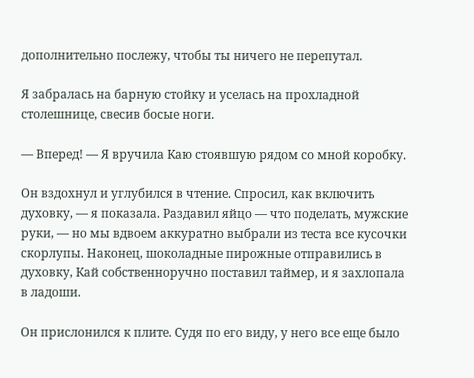дополнительно послежу, чтобы ты ничего не перепутал.

Я забралась на барную стойку и уселась на прохладной столешнице, свесив босые ноги.

— Вперед! — Я вручила Каю стоявшую рядом со мной коробку.

Он вздохнул и углубился в чтение. Спросил, как включить духовку, — я показала. Раздавил яйцо — что поделать, мужские руки, — но мы вдвоем аккуратно выбрали из теста все кусочки скорлупы. Наконец, шоколадные пирожные отправились в духовку, Кай собственноручно поставил таймер, и я захлопала в ладоши.

Он прислонился к плите. Судя по его виду, у него все еще было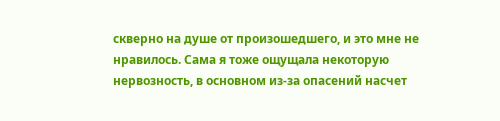скверно на душе от произошедшего, и это мне не нравилось. Сама я тоже ощущала некоторую нервозность, в основном из-за опасений насчет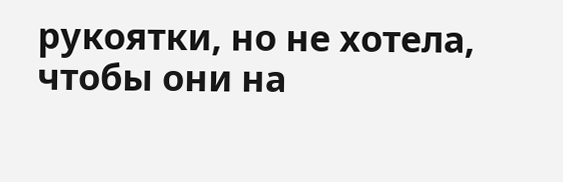рукоятки, но не хотела, чтобы они на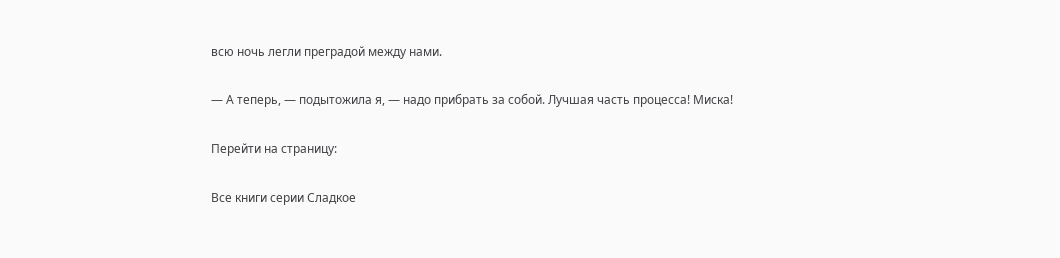всю ночь легли преградой между нами.

— А теперь, — подытожила я, — надо прибрать за собой. Лучшая часть процесса! Миска!

Перейти на страницу:

Все книги серии Сладкое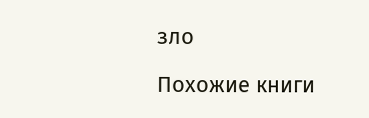зло

Похожие книги